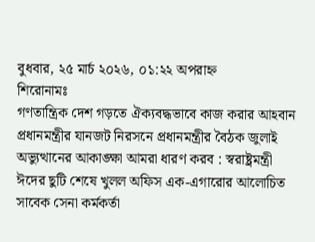বুধবার, ২৫ মার্চ ২০২৬, ০১:২২ অপরাহ্ন
শিরোনামঃ
গণতান্ত্রিক দেশ গড়তে ঐক্যবদ্ধভাবে কাজ করার আহবান প্রধানমন্ত্রীর যানজট নিরসনে প্রধানমন্ত্রীর বৈঠক জুলাই অভ্যুত্থানের আকাঙ্ক্ষা আমরা ধারণ করব : স্বরাষ্ট্রমন্ত্রী ঈদের ছুটি শেষে খুলল অফিস এক-এগারোর আলোচিত সাবেক সেনা কর্মকর্তা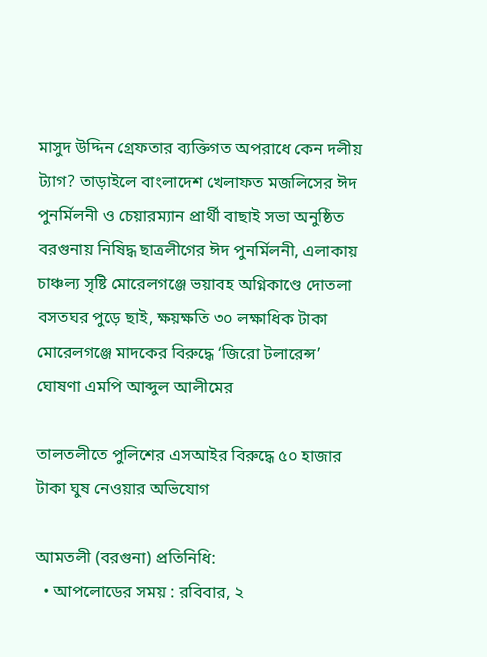মাসুদ উদ্দিন গ্রেফতার ব্যক্তিগত অপরাধে কেন দলীয় ট্যাগ? তাড়াইলে বাংলাদেশ খেলাফত মজলিসের ঈদ পুনর্মিলনী ও চেয়ারম্যান প্রার্থী বাছাই সভা অনুষ্ঠিত বরগুনায় নিষিদ্ধ ছাত্রলীগের ঈদ পুনর্মিলনী, এলাকায় চাঞ্চল্য সৃষ্টি মোরেলগঞ্জে ভয়াবহ অগ্নিকাণ্ডে দোতলা বসতঘর পুড়ে ছাই, ক্ষয়ক্ষতি ৩০ লক্ষাধিক টাকা মোরেলগঞ্জে মাদকের বিরুদ্ধে ‘জিরো টলারেন্স’ ঘোষণা এমপি আব্দুল আলীমের

তালতলীতে পুলিশের এসআইর বিরুদ্ধে ৫০ হাজার টাকা ঘুষ নেওয়ার অভিযোগ

আমতলী (বরগুনা) প্রতিনিধি:
  • আপলোডের সময় : রবিবার, ২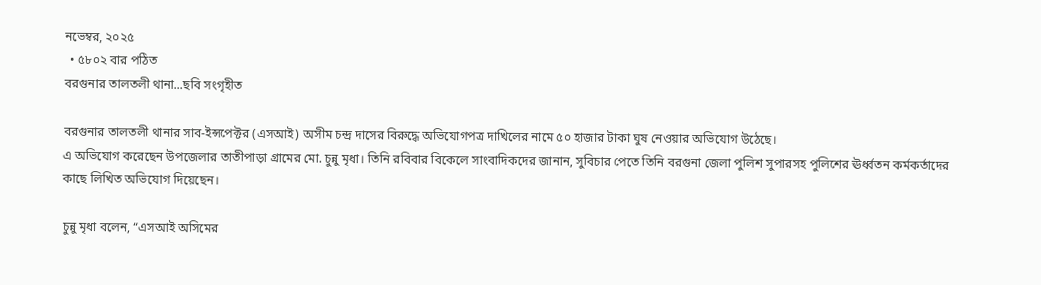নভেম্বর, ২০২৫
  • ৫৮০২ বার পঠিত
বরগুনার তালতলী থানা...ছবি সংগৃহীত

বরগুনার তালতলী থানার সাব-ইন্সপেক্টর (এসআই) অসীম চন্দ্র দাসের বিরুদ্ধে অভিযোগপত্র দাখিলের নামে ৫০ হাজার টাকা ঘুষ নেওয়ার অভিযোগ উঠেছে।
এ অভিযোগ করেছেন উপজেলার তাতীপাড়া গ্রামের মো. চুন্নু মৃধা। তিনি রবিবার বিকেলে সাংবাদিকদের জানান, সুবিচার পেতে তিনি বরগুনা জেলা পুলিশ সুপারসহ পুলিশের ঊর্ধ্বতন কর্মকর্তাদের কাছে লিখিত অভিযোগ দিয়েছেন।

চুন্নু মৃধা বলেন, “এসআই অসিমের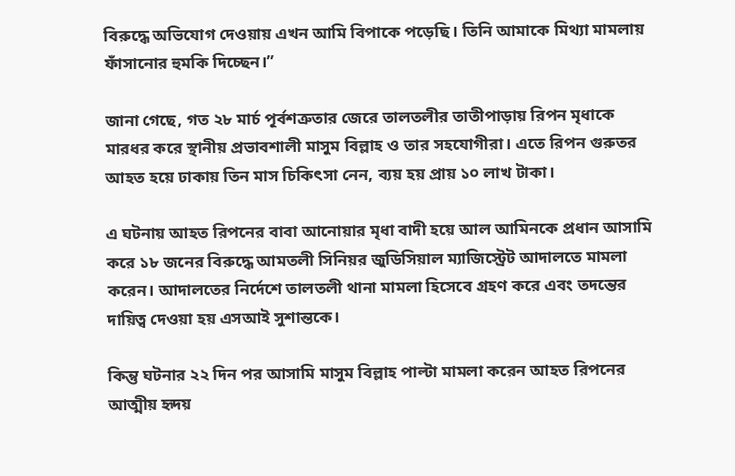বিরুদ্ধে অভিযোগ দেওয়ায় এখন আমি বিপাকে পড়েছি। তিনি আমাকে মিথ্যা মামলায় ফাঁসানোর হুমকি দিচ্ছেন।”

জানা গেছে, গত ২৮ মার্চ পূর্বশত্রুতার জেরে তালতলীর তাতীপাড়ায় রিপন মৃধাকে মারধর করে স্থানীয় প্রভাবশালী মাসুম বিল্লাহ ও তার সহযোগীরা। এতে রিপন গুরুতর আহত হয়ে ঢাকায় তিন মাস চিকিৎসা নেন, ব্যয় হয় প্রায় ১০ লাখ টাকা।

এ ঘটনায় আহত রিপনের বাবা আনোয়ার মৃধা বাদী হয়ে আল আমিনকে প্রধান আসামি করে ১৮ জনের বিরুদ্ধে আমতলী সিনিয়র জুডিসিয়াল ম্যাজিস্ট্রেট আদালতে মামলা করেন। আদালতের নির্দেশে তালতলী থানা মামলা হিসেবে গ্রহণ করে এবং তদন্তের দায়িত্ব দেওয়া হয় এসআই সুশান্তকে।

কিন্তু ঘটনার ২২ দিন পর আসামি মাসুম বিল্লাহ পাল্টা মামলা করেন আহত রিপনের আত্মীয় হৃদয়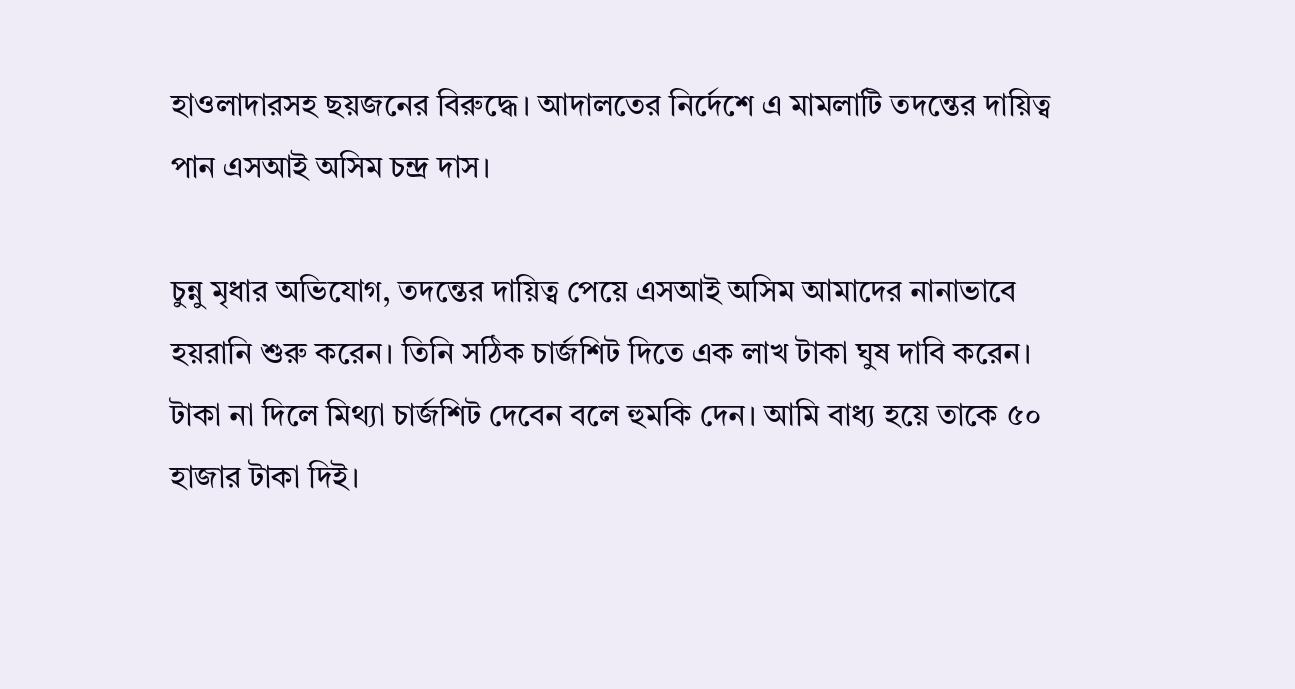হাওলাদারসহ ছয়জনের বিরুদ্ধে। আদালতের নির্দেশে এ মামলাটি তদন্তের দায়িত্ব পান এসআই অসিম চন্দ্র দাস।

চুন্নু মৃধার অভিযোগ, তদন্তের দায়িত্ব পেয়ে এসআই অসিম আমাদের নানাভাবে হয়রানি শুরু করেন। তিনি সঠিক চার্জশিট দিতে এক লাখ টাকা ঘুষ দাবি করেন। টাকা না দিলে মিথ্যা চার্জশিট দেবেন বলে হুমকি দেন। আমি বাধ্য হয়ে তাকে ৫০ হাজার টাকা দিই।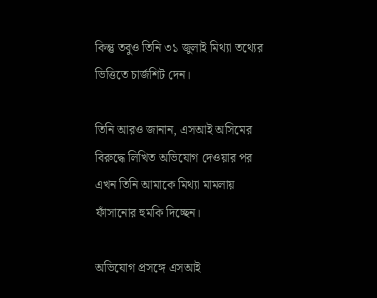কিন্তু তবুও তিনি ৩১ জুলাই মিথ্যা তথ্যের ভিত্তিতে চার্জশিট দেন।

তিনি আরও জানান, এসআই অসিমের বিরুদ্ধে লিখিত অভিযোগ দেওয়ার পর এখন তিনি আমাকে মিথ্যা মামলায় ফাঁসানোর হুমকি দিচ্ছেন।

অভিযোগ প্রসঙ্গে এসআই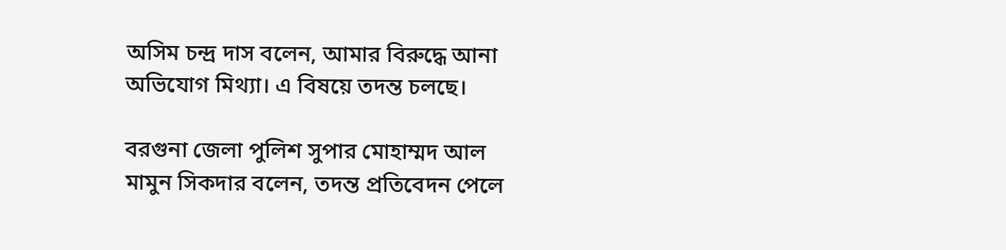অসিম চন্দ্র দাস বলেন, আমার বিরুদ্ধে আনা অভিযোগ মিথ্যা। এ বিষয়ে তদন্ত চলছে।

বরগুনা জেলা পুলিশ সুপার মোহাম্মদ আল মামুন সিকদার বলেন, তদন্ত প্রতিবেদন পেলে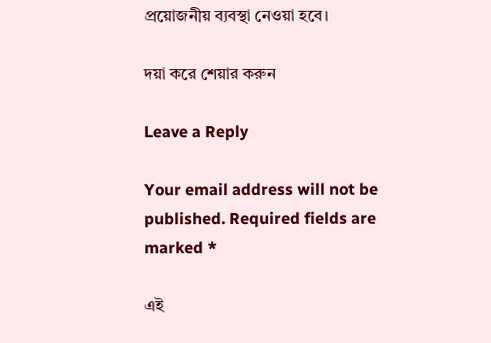প্রয়োজনীয় ব্যবস্থা নেওয়া হবে।

দয়া করে শেয়ার করুন

Leave a Reply

Your email address will not be published. Required fields are marked *

এই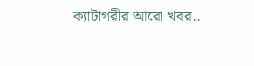ক্যাটাগরীর আরো খবর..